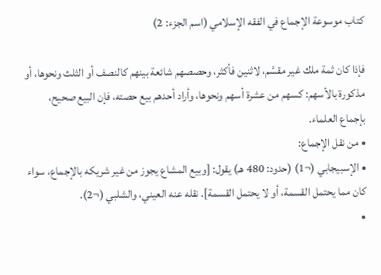كتاب موسوعة الإجماع في الفقه الإسلامي (اسم الجزء: 2)

فإذا كان ثمة ملك غير مقسَّم، لاثنين فأكثر، وحصصهم شائعة بينهم كالنصف أو الثلث ونحوها، أو مذكورة بالأسهم: كسهم من عشرة أسهم ونحوها، وأراد أحدهم بيع حصته، فإن البيع صحيح، بإجماع العلماء.
• من نقل الإجماع:
• الإسبيجابي (¬1) (حدود: 480 هـ) يقول: [وبيع المشاع يجوز من غير شريكه بالإجماع، سواء كان مما يحتمل القسمة، أو لا يحتمل القسمة]. نقله عنه العيني، والشلبي (¬2).
•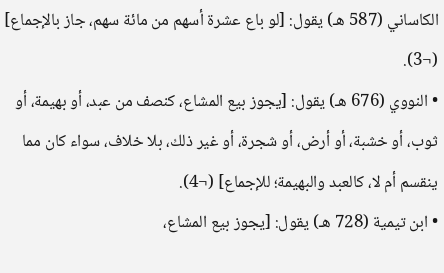الكاساني (587 هـ) يقول: [لو باع عشرة أسهم من مائة سهم، جاز بالإجماع] (¬3).
• النووي (676 هـ) يقول: [يجوز بيع المشاع، كنصف من عبد، أو بهيمة، أو ثوب، أو خشبة، أو أرض، أو شجرة، أو غير ذلك، بلا خلاف، سواء كان مما ينقسم أم لا، كالعبد والبهيمة؛ للإجماع] (¬4).
• ابن تيمية (728 هـ) يقول: [يجوز بيع المشاع،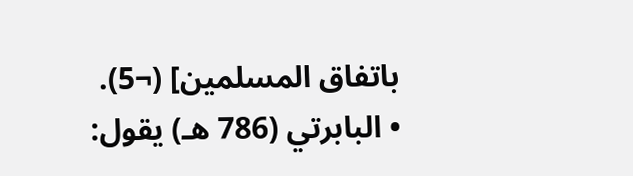باتفاق المسلمين] (¬5).
• البابرتي (786 هـ) يقول: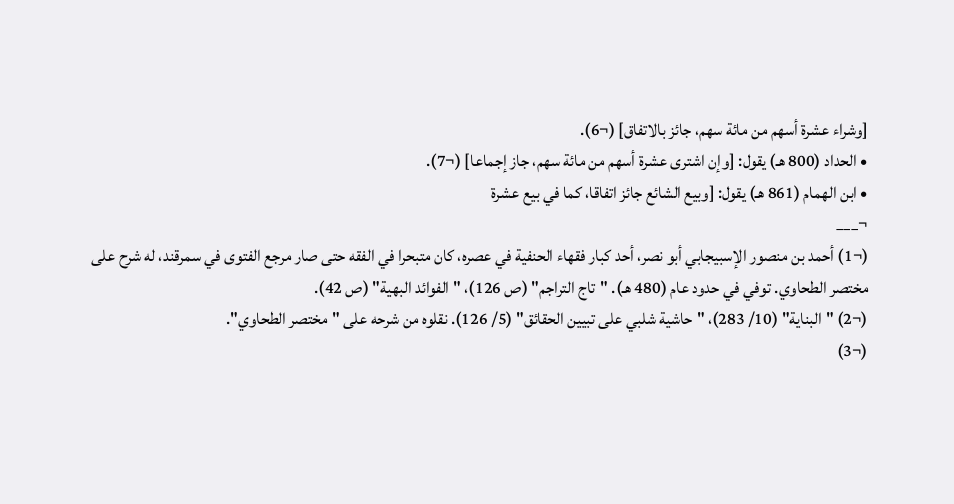[وشراء عشرة أسهم من مائة سهم، جائز بالاتفاق] (¬6).
• الحداد (800 هـ) يقول: [وإن اشترى عشرة أسهم من مائة سهم، جاز إجماعا] (¬7).
• ابن الهمام (861 هـ) يقول: [وبيع الشائع جائز اتفاقا، كما في بيع عشرة
¬___
(¬1) أحمد بن منصور الإسبيجابي أبو نصر، أحد كبار فقهاء الحنفية في عصره، كان متبحرا في الفقه حتى صار مرجع الفتوى في سمرقند، له شرح على مختصر الطحاوي. توفي في حدود عام (480 هـ). "تاج التراجم" (ص 126)، "الفوائد البهية" (ص 42).
(¬2) "البناية" (10/ 283)، "حاشية شلبي على تبيين الحقائق" (5/ 126). نقلوه من شرحه على "مختصر الطحاوي".
(¬3)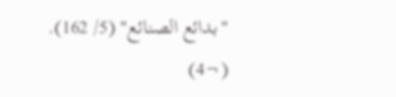"بدائع الصنائع" (5/ 162).
(¬4)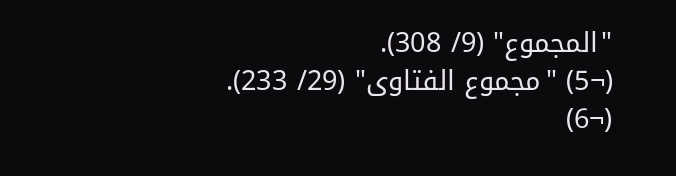"المجموع" (9/ 308).
(¬5) "مجموع الفتاوى" (29/ 233).
(¬6)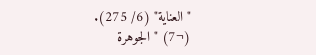"العناية" (6/ 275).
(¬7) "الجوهرة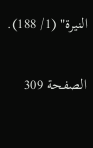النيرة" (1/ 188).

الصفحة 309